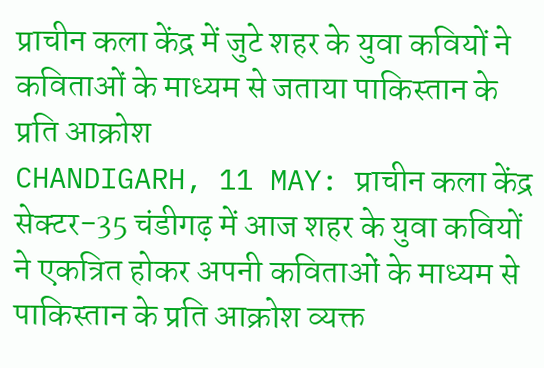प्राचीन कला केंद्र में जुटे शहर के युवा कवियों ने कविताओं के माध्यम से जताया पाकिस्तान के प्रति आक्रोश
CHANDIGARH, 11 MAY: प्राचीन कला केंद्र सेक्टर-35 चंडीगढ़ में आज शहर के युवा कवियों ने एकत्रित होकर अपनी कविताओं के माध्यम से पाकिस्तान के प्रति आक्रोश व्यक्त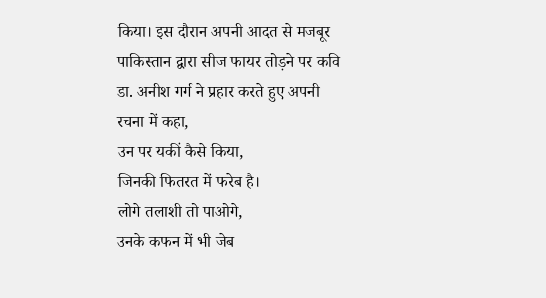किया। इस दौरान अपनी आदत से मजबूर पाकिस्तान द्वारा सीज फायर तोड़ने पर कवि डा. अनीश गर्ग ने प्रहार करते हुए अपनी रचना में कहा,
उन पर यकीं कैसे किया,
जिनकी फितरत में फरेब है।
लोगे तलाशी तो पाओगे,
उनके कफन में भी जेब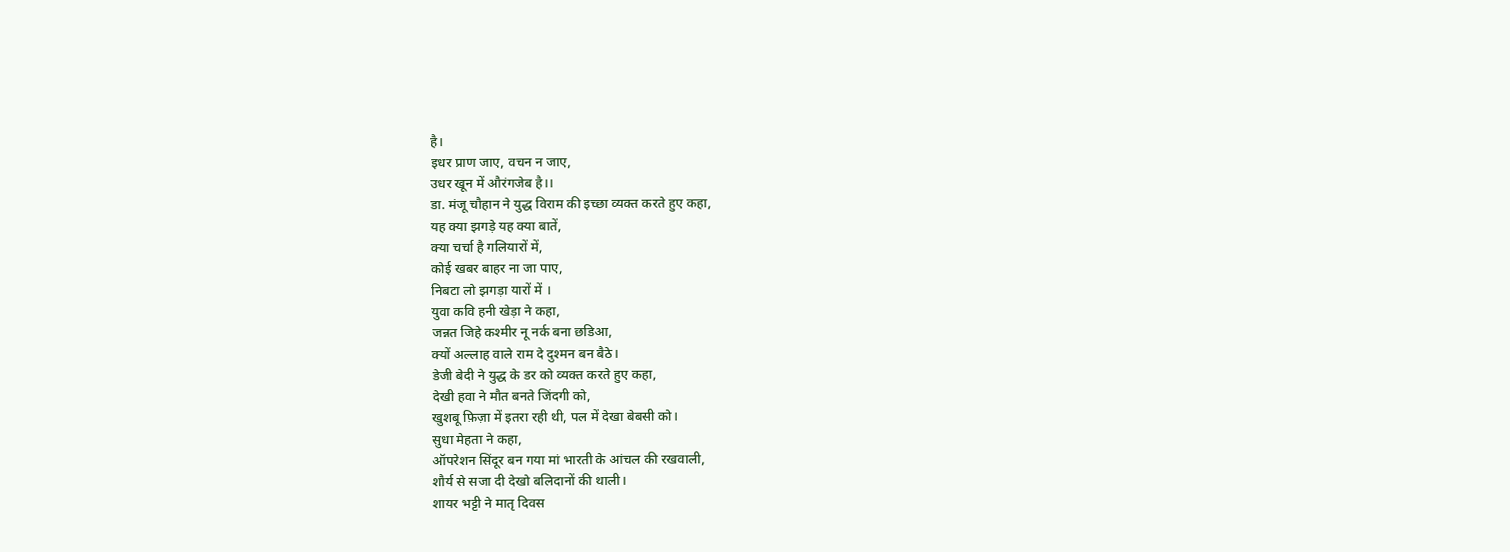है।
इधर प्राण जाए, वचन न जाए,
उधर खून में औरंगजेब है।।
डा. मंजू चौहान ने युद्ध विराम की इच्छा व्यक्त करते हुए कहा,
यह क्या झगड़े यह क्या बातें,
क्या चर्चा है गलियारों में,
कोई खबर बाहर ना जा पाए,
निबटा लो झगड़ा यारों में ।
युवा कवि हनी खेड़ा ने कहा,
जन्नत जिहे कश्मीर नू नर्क बना छडिआ,
क्यों अल्लाह वाले राम दे दुश्मन बन बैठे।
डेजी बेदी ने युद्ध के डर को व्यक्त करते हुए कहा,
देखी हवा ने मौत बनते जिंदगी को,
खुशबू फ़िज़ा में इतरा रही थी, पल में देखा बेबसी को।
सुधा मेहता ने कहा,
ऑपरेशन सिंदूर बन गया मां भारती के आंचल की रखवाली,
शौर्य से सजा दी देखो बलिदानों की थाली।
शायर भट्टी ने मातृ दिवस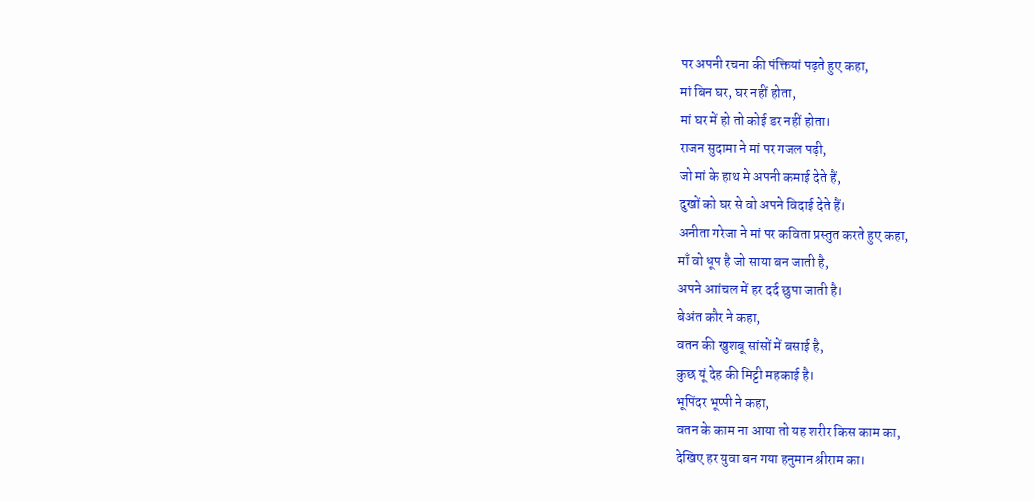पर अपनी रचना की पंक्तियां पढ़ते हुए कहा,
मां बिन घर, घर नहीं होता,
मां घर में हो तो कोई डर नहीं होता।
राजन सुदामा ने मां पर गजल पढ़ी,
जो मां के हाथ मे अपनी कमाई देते हैं,
दुखों को घर से वो अपने विदाई देते हैं।
अनीता गरेजा ने मां पर कविता प्रस्तुत करते हुए कहा,
माँ वो धूप है जो साया बन जाती है,
अपने आांचल में हर दर्द छुपा जाती है।
बेअंत कौर ने कहा,
वतन की खुशबू सांसों में बसाई है,
कुछ यूं देह की मिट्टी महकाई है।
भूपिंदर भूप्पी ने कहा,
वतन के काम ना आया तो यह शरीर किस काम का,
देखिए हर युवा बन गया हनुमान श्रीराम का।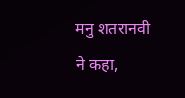मनु शतरानवी ने कहा,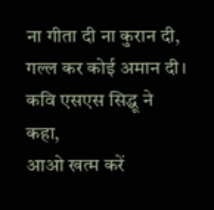ना गीता दी ना कुरान दी,
गल्ल कर कोई अमान दी।
कवि एसएस सिद्धू ने कहा,
आओ खत्म करें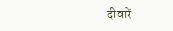दीवारें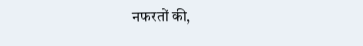नफरतों की,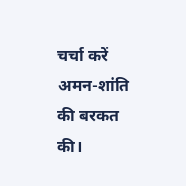चर्चा करें अमन-शांति की बरकत की।